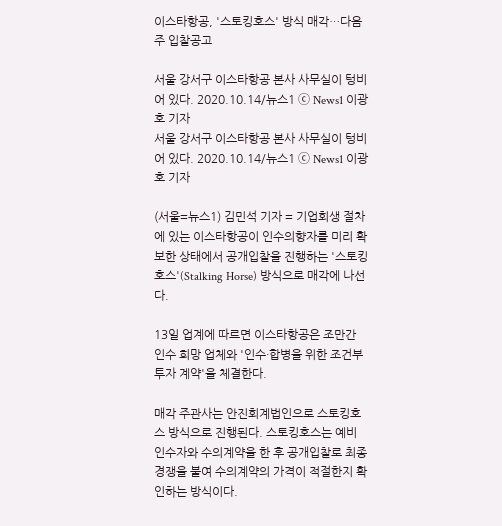이스타항공, '스토킹호스' 방식 매각…다음주 입찰공고

서울 강서구 이스타항공 본사 사무실이 텅비어 있다. 2020.10.14/뉴스1 ⓒ News1 이광호 기자
서울 강서구 이스타항공 본사 사무실이 텅비어 있다. 2020.10.14/뉴스1 ⓒ News1 이광호 기자

(서울=뉴스1) 김민석 기자 = 기업회생 절차에 있는 이스타항공이 인수의향자를 미리 확보한 상태에서 공개입찰을 진행하는 '스토킹호스'(Stalking Horse) 방식으로 매각에 나선다.

13일 업계에 따르면 이스타항공은 조만간 인수 희망 업체와 '인수·합병을 위한 조건부 투자 계약'을 체결한다.

매각 주관사는 안진회계법인으로 스토킹호스 방식으로 진행된다. 스토킹호스는 예비 인수자와 수의계약을 한 후 공개입찰로 최종 경쟁을 붙여 수의계약의 가격이 적절한지 확인하는 방식이다.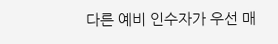다른 예비 인수자가 우선 매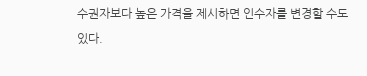수권자보다 높은 가격을 제시하면 인수자를 변경할 수도 있다.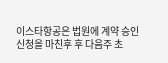이스타항공은 법원에 계약 승인 신청을 마친후 후 다음주 초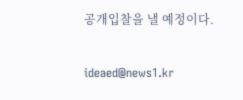공개입찰을 낼 예정이다.

ideaed@news1.kr